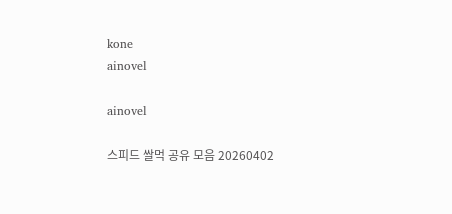kone
ainovel

ainovel

스피드 쌀먹 공유 모음 20260402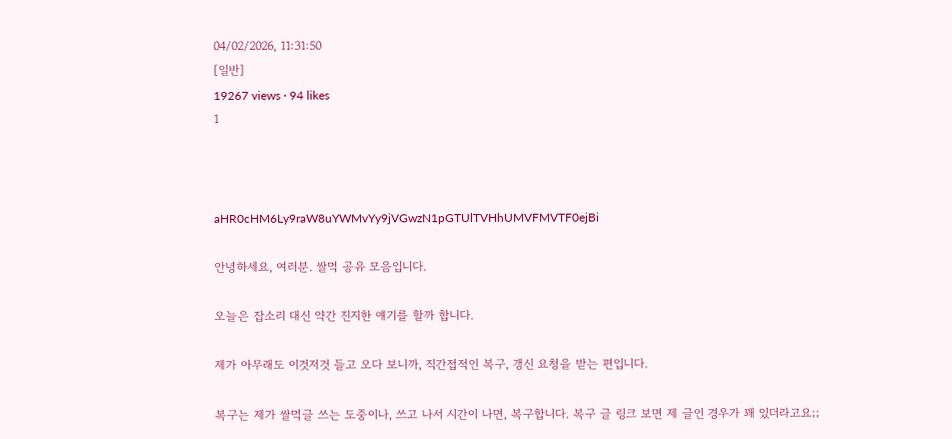04/02/2026, 11:31:50
[일반]
19267 views · 94 likes
1



aHR0cHM6Ly9raW8uYWMvYy9jVGwzN1pGTUlTVHhUMVFMVTF0ejBi

안녕하세요, 여러분. 쌀먹 공유 모음입니다.

오늘은 잡소리 대신 약간 진지한 얘기를 할까 합니다.

제가 아무래도 이것저것 들고 오다 보니까, 직간접적인 복구, 갱신 요청을 받는 편입니다.

복구는 제가 쌀먹글 쓰는 도중이나, 쓰고 나서 시간이 나면, 복구합니다. 복구 글 링크 보면 제 글인 경우가 꽤 있더라고요;;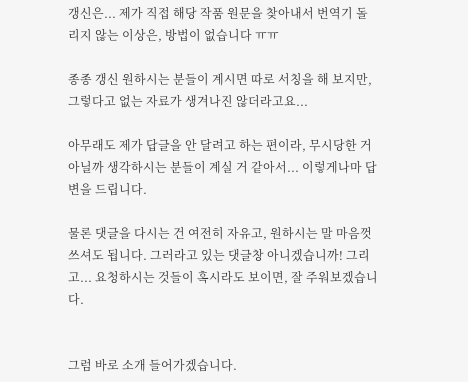갱신은... 제가 직접 해당 작품 원문을 찾아내서 번역기 돌리지 않는 이상은, 방법이 없습니다 ㅠㅠ

종종 갱신 원하시는 분들이 계시면 따로 서칭을 해 보지만, 그렇다고 없는 자료가 생겨나진 않더라고요...

아무래도 제가 답글을 안 달려고 하는 편이라, 무시당한 거 아닐까 생각하시는 분들이 계실 거 같아서... 이렇게나마 답변을 드립니다.

물론 댓글을 다시는 건 여전히 자유고, 원하시는 말 마음껏 쓰셔도 됩니다. 그러라고 있는 댓글창 아니겠습니까! 그리고... 요청하시는 것들이 혹시라도 보이면, 잘 주워보겠습니다.


그럼 바로 소개 들어가겠습니다.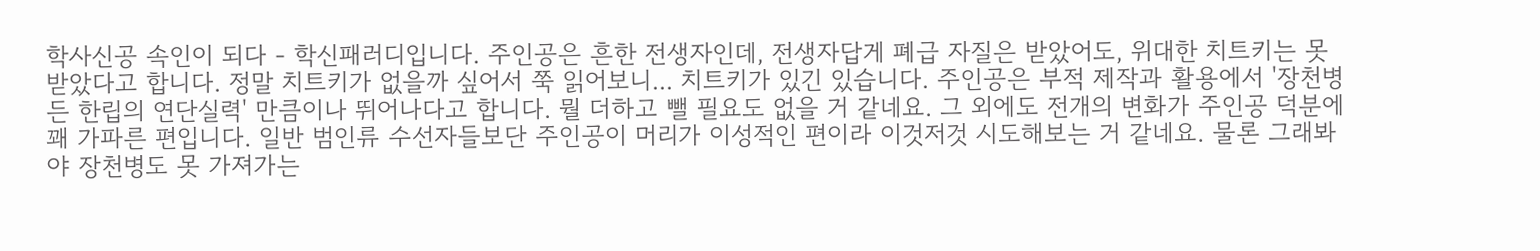학사신공 속인이 되다 - 학신패러디입니다. 주인공은 흔한 전생자인데, 전생자답게 폐급 자질은 받았어도, 위대한 치트키는 못 받았다고 합니다. 정말 치트키가 없을까 싶어서 쭉 읽어보니... 치트키가 있긴 있습니다. 주인공은 부적 제작과 활용에서 '장천병 든 한립의 연단실력' 만큼이나 뛰어나다고 합니다. 뭘 더하고 뺄 필요도 없을 거 같네요. 그 외에도 전개의 변화가 주인공 덕분에 꽤 가파른 편입니다. 일반 범인류 수선자들보단 주인공이 머리가 이성적인 편이라 이것저것 시도해보는 거 같네요. 물론 그래봐야 장천병도 못 가져가는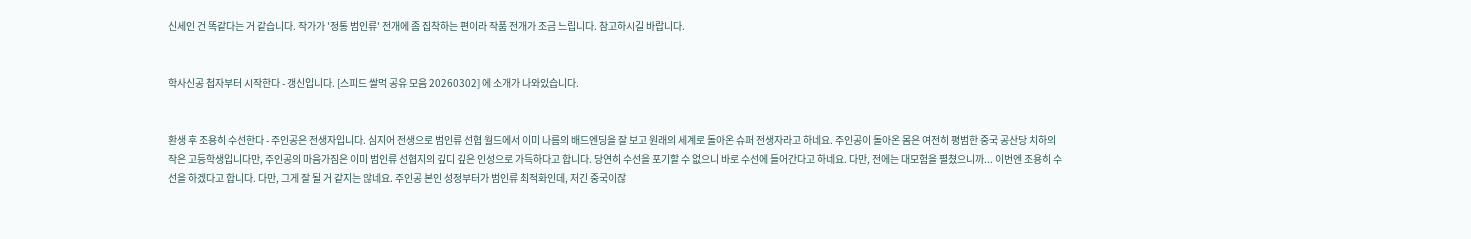신세인 건 똑같다는 거 같습니다. 작가가 '정통 범인류' 전개에 좀 집착하는 편이라 작품 전개가 조금 느립니다. 참고하시길 바랍니다.


학사신공 첩자부터 시작한다 - 갱신입니다. [스피드 쌀먹 공유 모음 20260302] 에 소개가 나와있습니다.


환생 후 조용히 수선한다 - 주인공은 전생자입니다. 심지어 전생으로 범인류 선협 월드에서 이미 나름의 배드엔딩을 잘 보고 원래의 세계로 돌아온 슈퍼 전생자라고 하네요. 주인공이 돌아온 몸은 여전히 평범한 중국 공산당 치하의 작은 고등학생입니다만, 주인공의 마음가짐은 이미 범인류 선협지의 깊디 깊은 인성으로 가득하다고 합니다. 당연히 수선을 포기할 수 없으니 바로 수선에 들어간다고 하네요. 다만, 전에는 대모험을 펼쳤으니까... 이번엔 조용히 수선을 하겠다고 합니다. 다만, 그게 잘 될 거 같지는 않네요. 주인공 본인 성정부터가 범인류 최적화인데, 저긴 중국이잖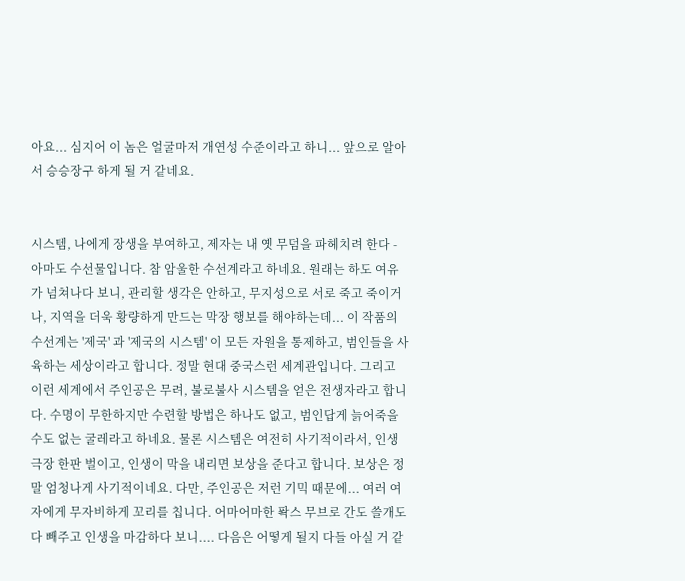아요... 심지어 이 놈은 얼굴마저 개연성 수준이라고 하니... 앞으로 알아서 승승장구 하게 될 거 같네요.


시스템, 나에게 장생을 부여하고, 제자는 내 옛 무덤을 파헤치려 한다 - 아마도 수선물입니다. 참 암울한 수선계라고 하네요. 원래는 하도 여유가 넘쳐나다 보니, 관리할 생각은 안하고, 무지성으로 서로 죽고 죽이거나, 지역을 더욱 황량하게 만드는 막장 행보를 해야하는데... 이 작품의 수선계는 '제국' 과 '제국의 시스템' 이 모든 자원을 통제하고, 범인들을 사육하는 세상이라고 합니다. 정말 현대 중국스런 세계관입니다. 그리고 이런 세계에서 주인공은 무려, 불로불사 시스템을 얻은 전생자라고 합니다. 수명이 무한하지만 수련할 방법은 하나도 없고, 범인답게 늙어죽을 수도 없는 굴레라고 하네요. 물론 시스템은 여전히 사기적이라서, 인생극장 한판 벌이고, 인생이 막을 내리면 보상을 준다고 합니다. 보상은 정말 엄청나게 사기적이네요. 다만, 주인공은 저런 기믹 때문에... 여러 여자에게 무자비하게 꼬리를 칩니다. 어마어마한 퐉스 무브로 간도 쓸개도 다 빼주고 인생을 마감하다 보니.... 다음은 어떻게 될지 다들 아실 거 같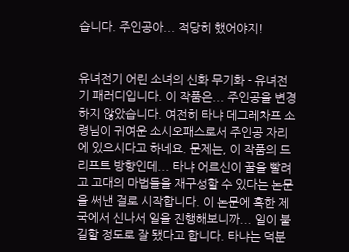습니다. 주인공아... 적당히 했어야지!


유녀전기 어린 소녀의 신화 무기화 - 유녀전기 패러디입니다. 이 작품은... 주인공을 변경하지 않았습니다. 여전히 타냐 데그레차프 소령님이 귀여운 소시오패스로서 주인공 자리에 있으시다고 하네요. 문제는, 이 작품의 드리프트 방향인데... 타냐 어르신이 꿀을 빨려고 고대의 마법들을 재구성할 수 있다는 논문을 써낸 걸로 시작합니다. 이 논문에 혹한 제국에서 신나서 일을 진행해보니까... 일이 불길할 정도로 잘 됐다고 합니다. 타냐는 덕분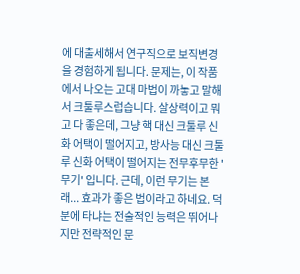에 대출세해서 연구직으로 보직변경을 경험하게 됩니다. 문제는, 이 작품에서 나오는 고대 마법이 까놓고 말해서 크툴루스럽습니다. 살상력이고 뭐고 다 좋은데, 그냥 핵 대신 크툴루 신화 어택이 떨어지고, 방사능 대신 크툴루 신화 어택이 떨어지는 전무후무한 '무기' 입니다. 근데, 이런 무기는 본래... 효과가 좋은 법이라고 하네요. 덕분에 타냐는 전술적인 능력은 뛰어나지만 전략적인 문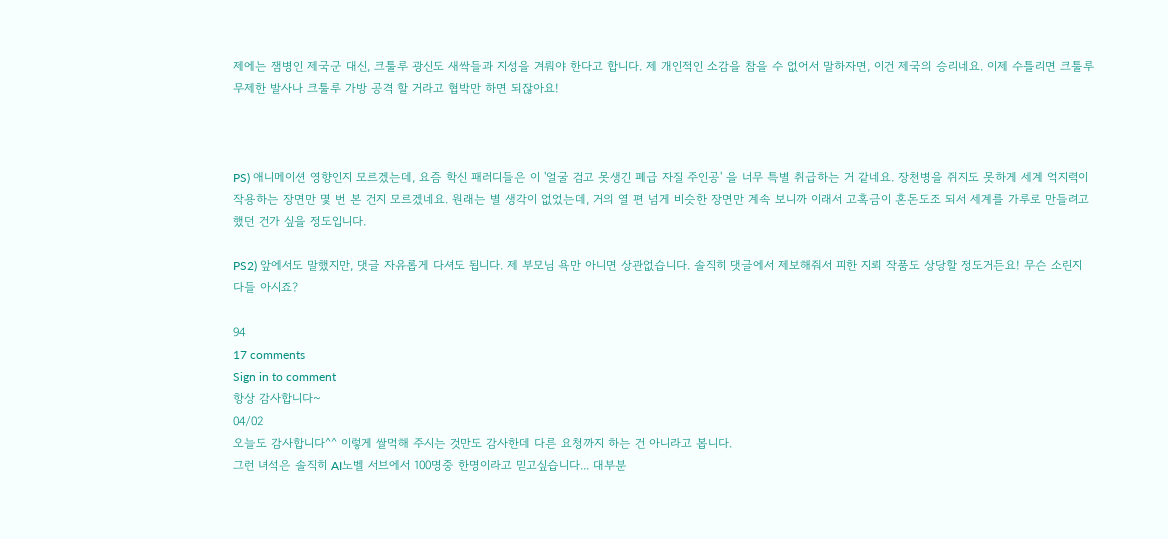제에는 잼병인 제국군 대신, 크툴루 광신도 새싹들과 지성을 겨뤄야 한다고 합니다. 제 개인적인 소감을 참을 수 없어서 말하자면, 이건 제국의 승리네요. 이제 수틀리면 크툴루 무제한 발사나 크툴루 가방 공격 할 거라고 협박만 하면 되잖아요!



PS) 애니메이션 영향인지 모르겠는데, 요즘 학신 패러디들은 이 '얼굴 검고 못생긴 폐급 자질 주인공' 을 너무 특별 취급하는 거 같네요. 장천병을 쥐지도 못하게 세계 억지력이 작용하는 장면만 몇 번 본 건지 모르겠네요. 원래는 별 생각이 없었는데, 거의 열 편 넘게 비슷한 장면만 계속 보니까 이래서 고혹금이 혼돈도조 되서 세계를 가루로 만들려고 했던 건가 싶을 정도입니다.

PS2) 앞에서도 말했지만, 댓글 자유롭게 다셔도 됩니다. 제 부모님 욕만 아니면 상관없습니다. 솔직히 댓글에서 제보해줘서 피한 지뢰 작품도 상당할 정도거든요! 무슨 소린지 다들 아시죠?

94
17 comments
Sign in to comment
항상 감사합니다~
04/02
오늘도 감사합니다^^ 이렇게 쌀먹해 주시는 것만도 감사한데 다른 요청까지 하는 건 아니라고 봅니다.
그런 녀석은 솔직히 AI노벨 서브에서 100명중 한명이라고 믿고싶습니다... 대부분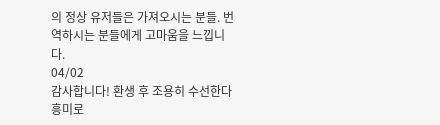의 정상 유저들은 가져오시는 분들. 번역하시는 분들에게 고마움을 느낍니다.
04/02
감사합니다! 환생 후 조용히 수선한다 흥미로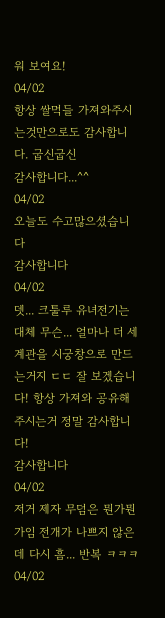워 보여요!
04/02
항상 쌀먹들 가져와주시는것만으로도 감사합니다. 굽신굽신
감사합니다...^^
04/02
오늘도 수고많으셨습니다
감사합니다
04/02
뎃... 크툴루 유녀전기는 대체 무슨... 얼마나 더 세계관을 시궁창으로 만드는거지 ㄷㄷ 잘 보겠습니다! 항상 가져와 공유해주시는거 정말 감사합니다!
감사합니다
04/02
저거 제자 무덤은 뭔가뭔가임 전개가 나쁘지 않은데 다시 흠... 반복 ㅋㅋㅋ
04/02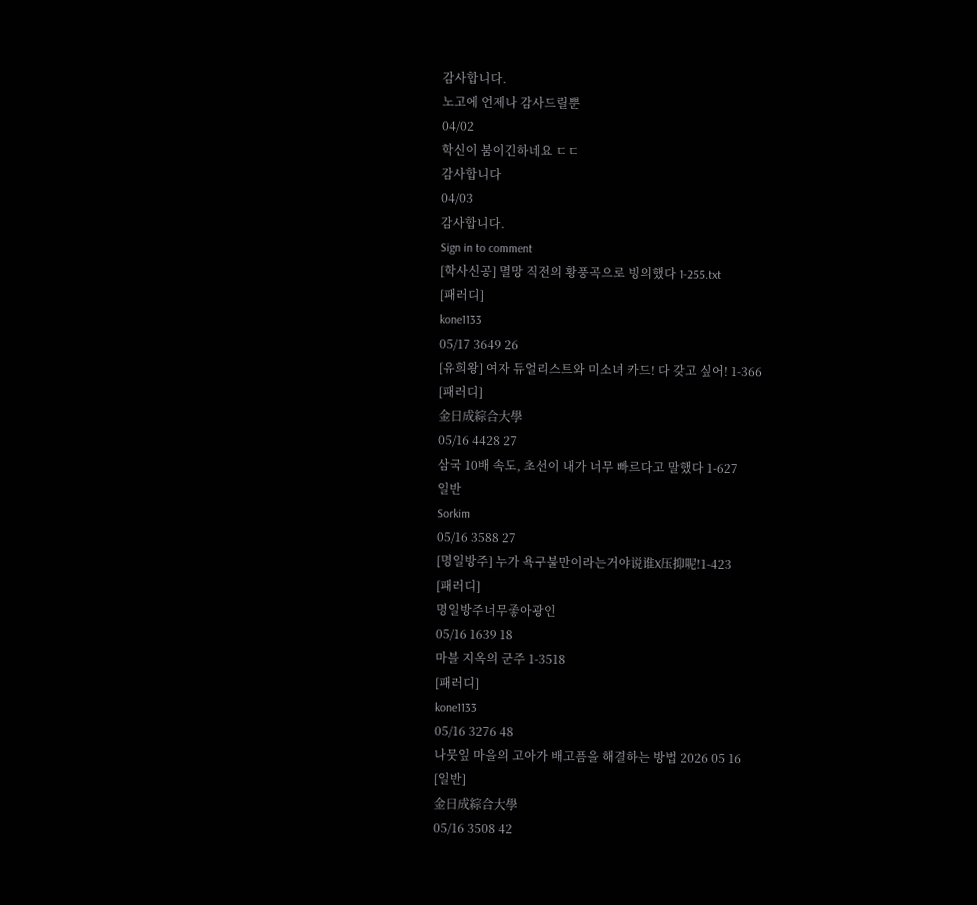감사합니다.
노고에 언제나 감사드릴뿐
04/02
학신이 붐이긴하네요 ㄷㄷ
감사합니다
04/03
감사합니다.
Sign in to comment
[학사신공] 멸망 직전의 황풍곡으로 빙의했다 1-255.txt
[패러디]
kone1133
05/17 3649 26
[유희왕] 여자 듀얼리스트와 미소녀 카드! 다 갖고 싶어! 1-366
[패러디]
金日成綜合大學
05/16 4428 27
삼국 10배 속도, 초선이 내가 너무 빠르다고 말했다 1-627
일반
Sorkim
05/16 3588 27
[명일방주] 누가 욕구불만이라는거야说谁X压抑呢!1-423
[패러디]
명일방주너무좋아광인
05/16 1639 18
마블 지옥의 군주 1-3518
[패러디]
kone1133
05/16 3276 48
나뭇잎 마을의 고아가 배고픔을 해결하는 방법 2026 05 16
[일반]
金日成綜合大學
05/16 3508 42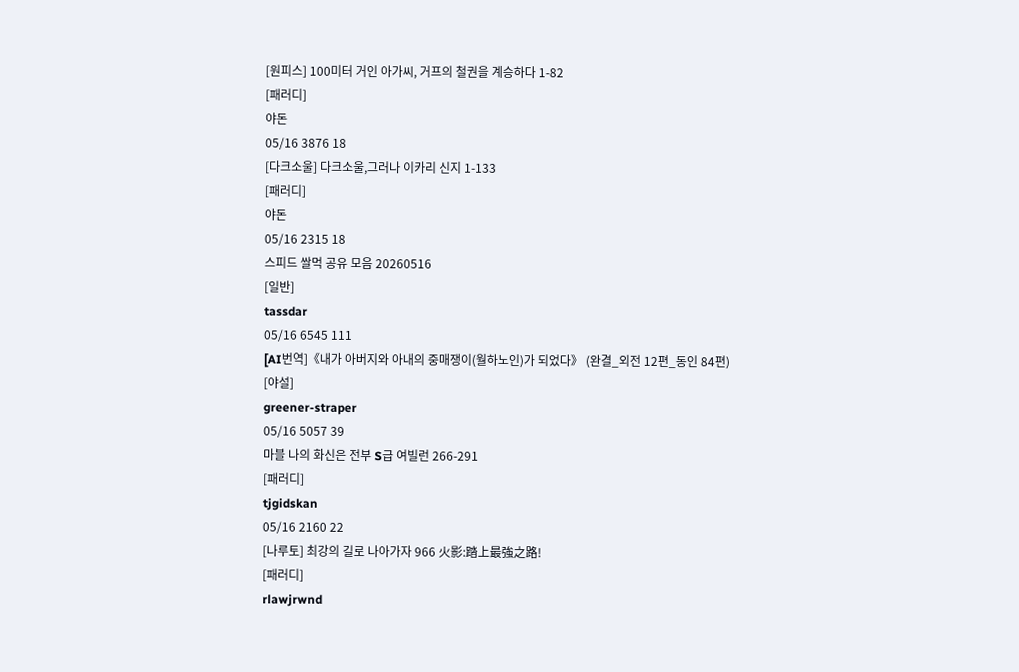[원피스] 100미터 거인 아가씨, 거프의 철권을 계승하다 1-82
[패러디]
야돈
05/16 3876 18
[다크소울] 다크소울,그러나 이카리 신지 1-133
[패러디]
야돈
05/16 2315 18
스피드 쌀먹 공유 모음 20260516
[일반]
tassdar
05/16 6545 111
[AI번역]《내가 아버지와 아내의 중매쟁이(월하노인)가 되었다》 (완결_외전 12편_동인 84편)
[야설]
greener-straper
05/16 5057 39
마블 나의 화신은 전부 S급 여빌런 266-291
[패러디]
tjgidskan
05/16 2160 22
[나루토] 최강의 길로 나아가자 966 火影:踏上最強之路!
[패러디]
rlawjrwnd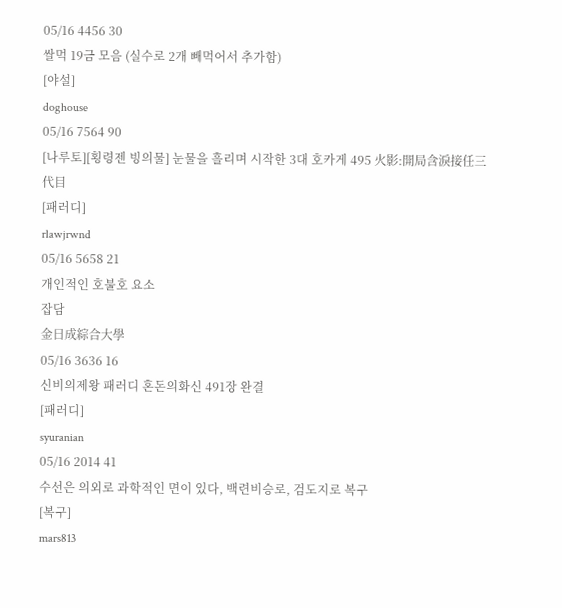05/16 4456 30
쌀먹 19금 모음 (실수로 2개 빼먹어서 추가함)
[야설]
doghouse
05/16 7564 90
[나루토][횡령젠 빙의물] 눈물을 흘리며 시작한 3대 호카게 495 火影:開局含淚接任三代目
[패러디]
rlawjrwnd
05/16 5658 21
개인적인 호불호 요소
잡담
金日成綜合大學
05/16 3636 16
신비의제왕 패러디 혼돈의화신 491장 완결
[패러디]
syuranian
05/16 2014 41
수선은 의외로 과학적인 면이 있다, 백련비승로, 검도지로 복구
[복구]
mars813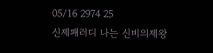05/16 2974 25
신제패러디 나는 신비의제왕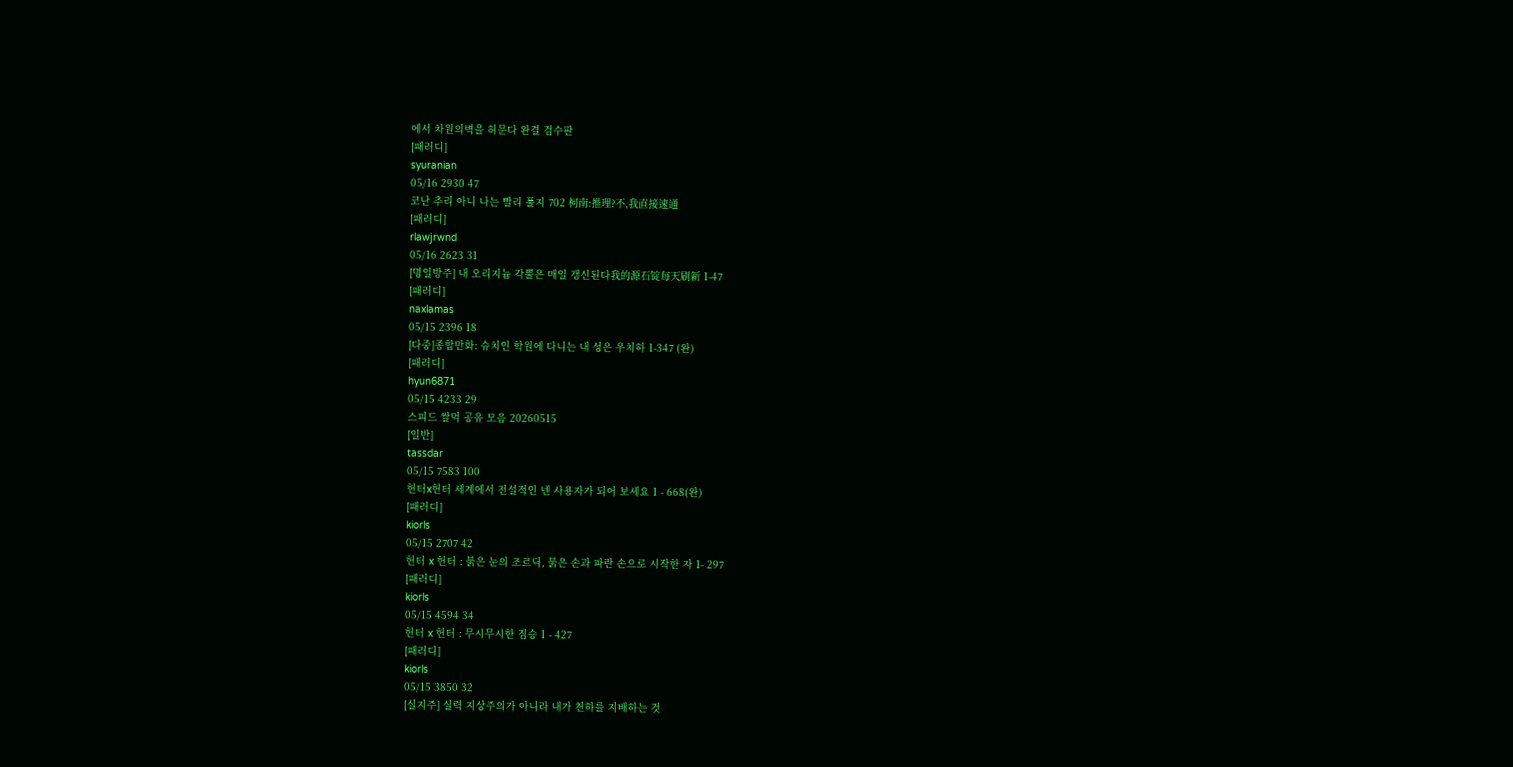에서 차원의벽을 허문다 완결 검수판
[패러디]
syuranian
05/16 2930 47
코난 추리 아니 나는 빨리 풀지 702 柯南:推理?不,我直接速通
[패러디]
rlawjrwnd
05/16 2623 31
[명일방주] 내 오리지늄 각뿔은 매일 갱신된다我的源石锭每天刷新 1-47
[패러디]
naxlamas
05/15 2396 18
[다중]종합만화: 슈치인 학원에 다니는 내 성은 우치하 1-347 (완)
[패러디]
hyun6871
05/15 4233 29
스피드 쌀먹 공유 모음 20260515
[일반]
tassdar
05/15 7583 100
헌터x헌터 세계에서 전설적인 넨 사용자가 되어 보세요 1 - 668(완)
[패러디]
kiorls
05/15 2707 42
헌터 x 헌터 : 붉은 눈의 조르딕, 붉은 손과 파란 손으로 시작한 자 1- 297
[패러디]
kiorls
05/15 4594 34
헌터 x 헌터 : 무시무시한 짐승 1 - 427
[패러디]
kiorls
05/15 3850 32
[실지주] 실력 지상주의가 아니라 내가 천하를 지배하는 것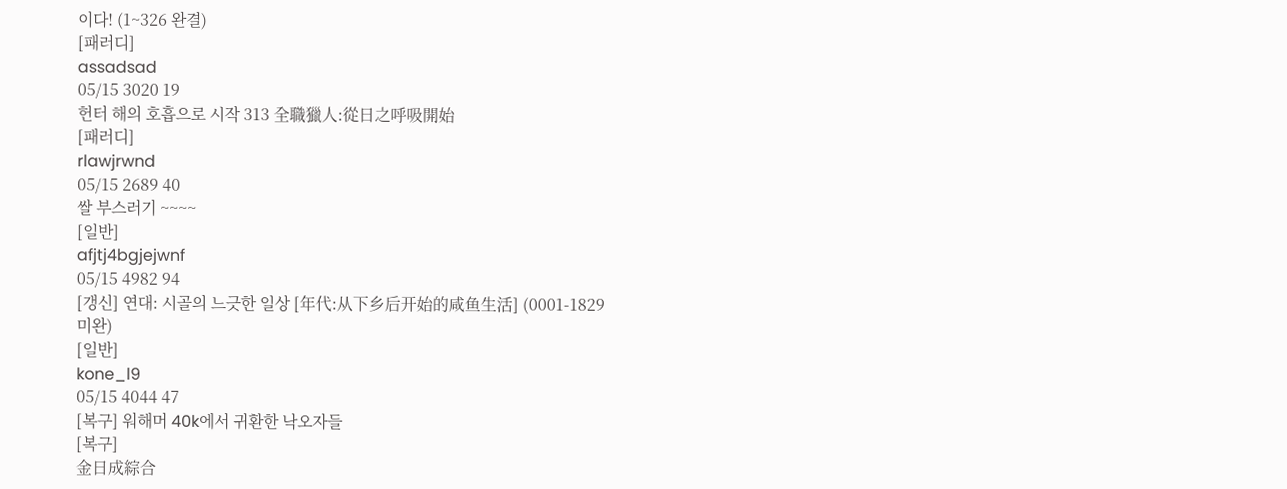이다! (1~326 완결)
[패러디]
assadsad
05/15 3020 19
헌터 해의 호흡으로 시작 313 全職獵人:從日之呼吸開始
[패러디]
rlawjrwnd
05/15 2689 40
쌀 부스러기 ~~~~
[일반]
afjtj4bgjejwnf
05/15 4982 94
[갱신] 연대: 시골의 느긋한 일상 [年代:从下乡后开始的咸鱼生活] (0001-1829 미완)
[일반]
kone_l9
05/15 4044 47
[복구] 워해머 40k에서 귀환한 낙오자들
[복구]
金日成綜合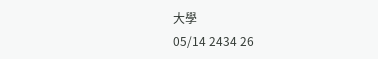大學
05/14 2434 26